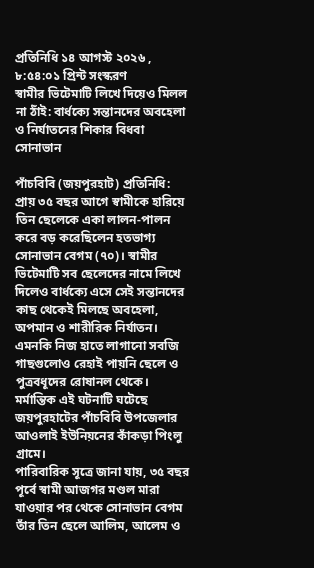প্রতিনিধি ১৪ আগস্ট ২০২৬ , ৮:৫৪:০১ প্রিন্ট সংস্করণ
স্বামীর ভিটেমাটি লিখে দিয়েও মিলল না ঠাঁই: বার্ধক্যে সন্তানদের অবহেলা ও নির্যাতনের শিকার বিধবা সোনাভান

পাঁচবিবি (জয়পুরহাট) প্রতিনিধি:
প্রায় ৩৫ বছর আগে স্বামীকে হারিয়ে তিন ছেলেকে একা লালন-পালন করে বড় করেছিলেন হতভাগ্য সোনাভান বেগম (৭০)। স্বামীর ভিটেমাটি সব ছেলেদের নামে লিখে দিলেও বার্ধক্যে এসে সেই সন্তানদের কাছ থেকেই মিলছে অবহেলা, অপমান ও শারীরিক নির্যাতন। এমনকি নিজ হাতে লাগানো সবজি গাছগুলোও রেহাই পায়নি ছেলে ও পুত্রবধূদের রোষানল থেকে।
মর্মান্তিক এই ঘটনাটি ঘটেছে জয়পুরহাটের পাঁচবিবি উপজেলার আওলাই ইউনিয়নের কাঁকড়া পিংলু গ্রামে।
পারিবারিক সূত্রে জানা যায়, ৩৫ বছর পূর্বে স্বামী আজগর মণ্ডল মারা যাওয়ার পর থেকে সোনাভান বেগম তাঁর তিন ছেলে আলিম, আলেম ও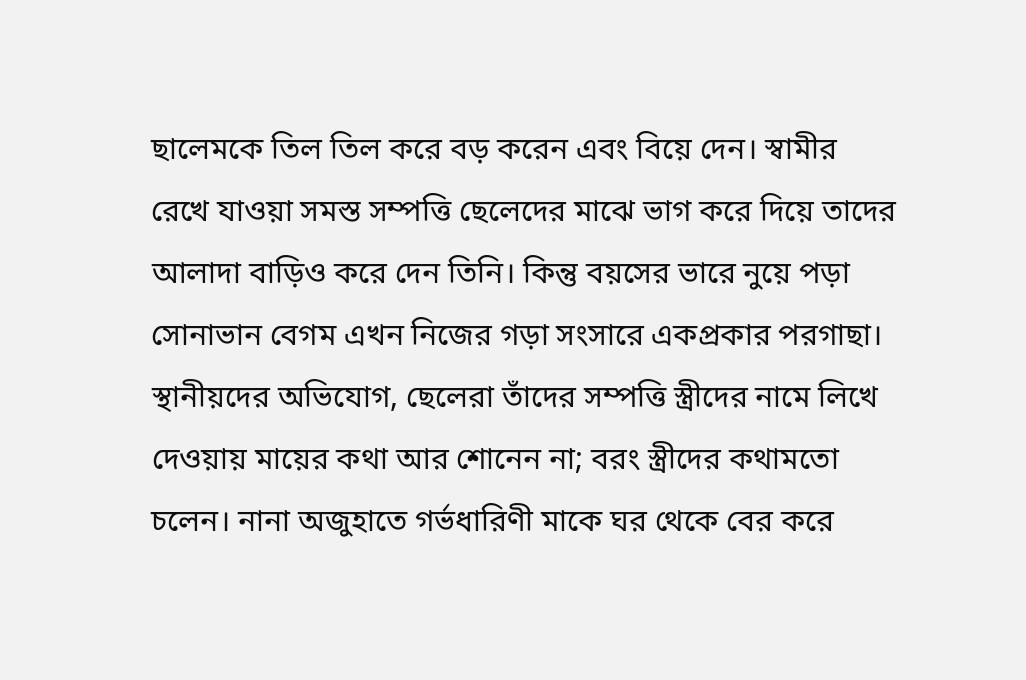ছালেমকে তিল তিল করে বড় করেন এবং বিয়ে দেন। স্বামীর রেখে যাওয়া সমস্ত সম্পত্তি ছেলেদের মাঝে ভাগ করে দিয়ে তাদের আলাদা বাড়িও করে দেন তিনি। কিন্তু বয়সের ভারে নুয়ে পড়া সোনাভান বেগম এখন নিজের গড়া সংসারে একপ্রকার পরগাছা। স্থানীয়দের অভিযোগ, ছেলেরা তাঁদের সম্পত্তি স্ত্রীদের নামে লিখে দেওয়ায় মায়ের কথা আর শোনেন না; বরং স্ত্রীদের কথামতো চলেন। নানা অজুহাতে গর্ভধারিণী মাকে ঘর থেকে বের করে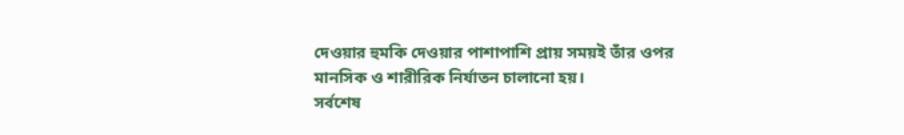দেওয়ার হুমকি দেওয়ার পাশাপাশি প্রায় সময়ই তাঁর ওপর মানসিক ও শারীরিক নির্যাতন চালানো হয়।
সর্বশেষ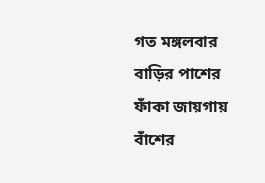গত মঙ্গলবার বাড়ির পাশের ফাঁকা জায়গায় বাঁশের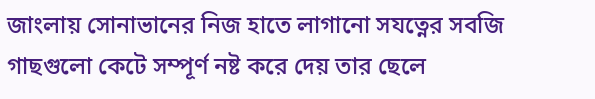জাংলায় সোনাভানের নিজ হাতে লাগানো সযত্নের সবজি গাছগুলো কেটে সম্পূর্ণ নষ্ট করে দেয় তার ছেলে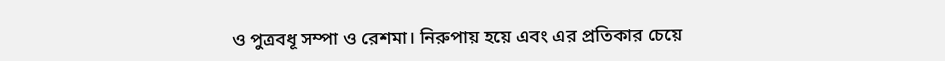ও পুত্রবধূ সম্পা ও রেশমা। নিরুপায় হয়ে এবং এর প্রতিকার চেয়ে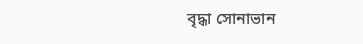বৃদ্ধা সোনাভান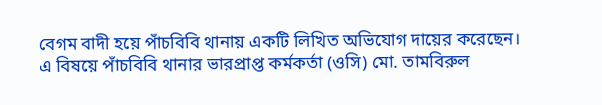বেগম বাদী হয়ে পাঁচবিবি থানায় একটি লিখিত অভিযোগ দায়ের করেছেন।
এ বিষয়ে পাঁচবিবি থানার ভারপ্রাপ্ত কর্মকর্তা (ওসি) মো. তামবিরুল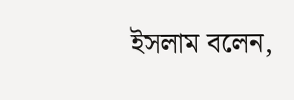ইসলাম বলেন,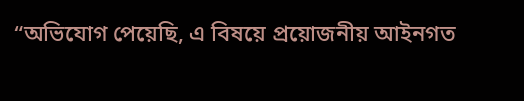“অভিযোগ পেয়েছি, এ বিষয়ে প্রয়োজনীয় আইনগত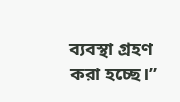ব্যবস্থা গ্রহণ করা হচ্ছে।”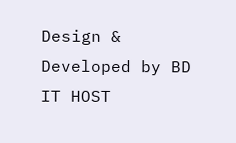Design & Developed by BD IT HOST